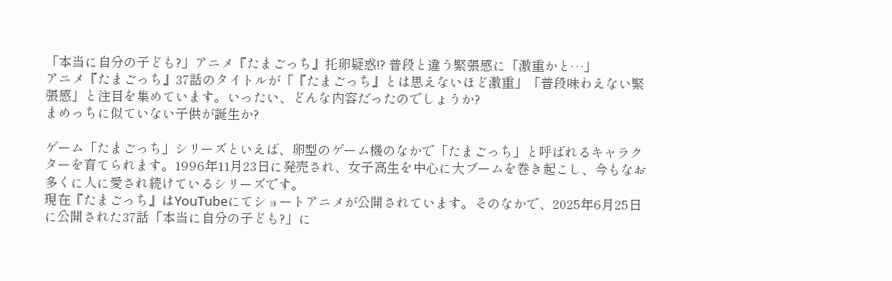「本当に自分の子ども?」アニメ『たまごっち』托卵疑惑!? 普段と違う緊張感に「激重かと…」
アニメ『たまごっち』37話のタイトルが「『たまごっち』とは思えないほど激重」「普段味わえない緊張感」と注目を集めています。いったい、どんな内容だったのでしょうか?
まめっちに似ていない子供が誕生か?

ゲーム「たまごっち」シリーズといえば、卵型のゲーム機のなかで「たまごっち」と呼ばれるキャラクターを育てられます。1996年11月23日に発売され、女子高生を中心に大ブームを巻き起こし、今もなお多くに人に愛され続けているシリーズです。
現在『たまごっち』はYouTubeにてショートアニメが公開されています。そのなかで、2025年6月25日に公開された37話「本当に自分の子ども?」に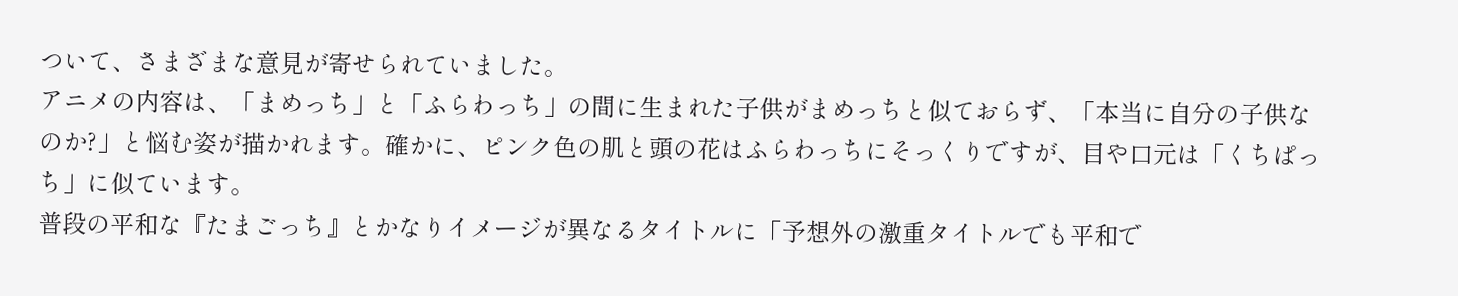ついて、さまざまな意見が寄せられていました。
アニメの内容は、「まめっち」と「ふらわっち」の間に生まれた子供がまめっちと似ておらず、「本当に自分の子供なのか?」と悩む姿が描かれます。確かに、ピンク色の肌と頭の花はふらわっちにそっくりですが、目や口元は「くちぱっち」に似ています。
普段の平和な『たまごっち』とかなりイメージが異なるタイトルに「予想外の激重タイトルでも平和で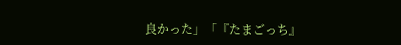良かった」「『たまごっち』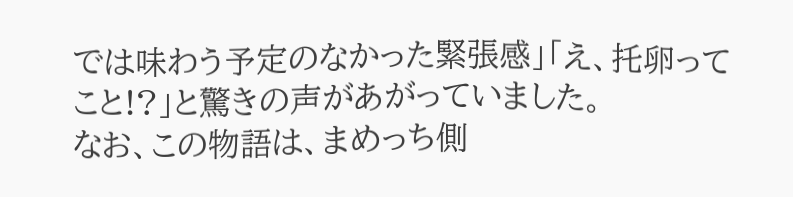では味わう予定のなかった緊張感」「え、托卵ってこと!?」と驚きの声があがっていました。
なお、この物語は、まめっち側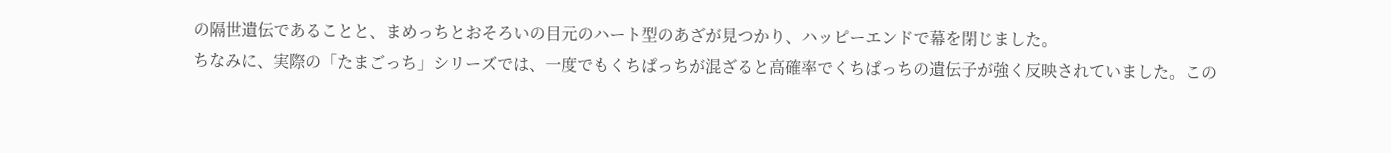の隔世遺伝であることと、まめっちとおそろいの目元のハート型のあざが見つかり、ハッピーエンドで幕を閉じました。
ちなみに、実際の「たまごっち」シリーズでは、一度でもくちぱっちが混ざると高確率でくちぱっちの遺伝子が強く反映されていました。この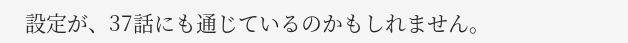設定が、37話にも通じているのかもしれません。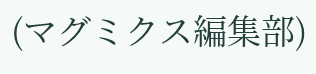(マグミクス編集部)